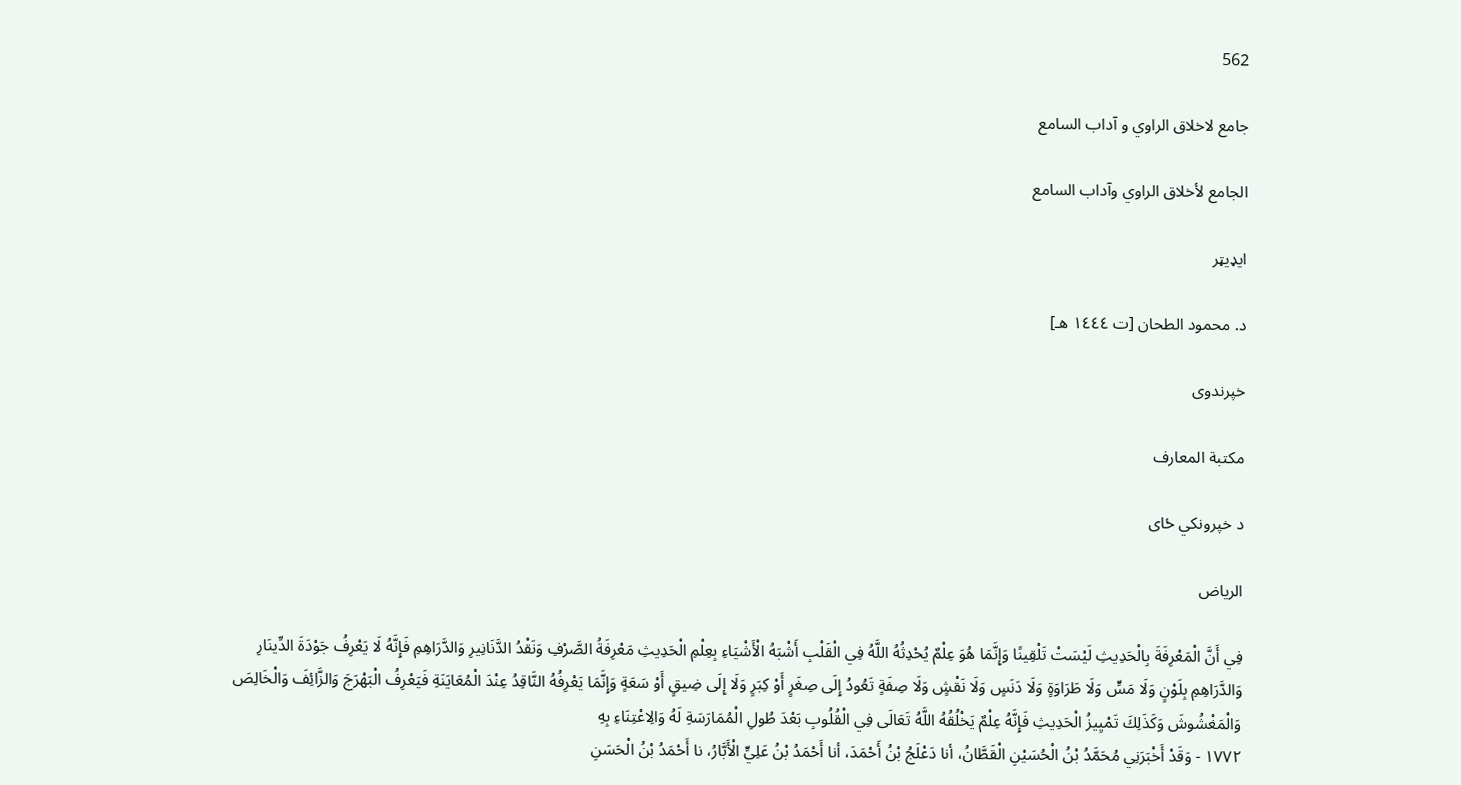562

جامع لاخلاق الراوي و آداب السامع

الجامع لأخلاق الراوي وآداب السامع

ایډیټر

د. محمود الطحان [ت ١٤٤٤ هـ]

خپرندوی

مكتبة المعارف

د خپرونکي ځای

الرياض

فِي أَنَّ الْمَعْرِفَةَ بِالْحَدِيثِ لَيْسَتْ تَلْقِينًا وَإِنَّمَا هُوَ عِلْمٌ يُحْدِثُهُ اللَّهُ فِي الْقَلْبِ أَشْبَهُ الْأَشْيَاءِ بِعِلْمِ الْحَدِيثِ مَعْرِفَةُ الصَّرْفِ وَنَقْدُ الدَّنَانِيرِ وَالدَّرَاهِمِ فَإِنَّهُ لَا يَعْرِفُ جَوْدَةَ الدِّينَارِ وَالدَّرَاهِمِ بِلَوْنٍ وَلَا مَسٍّ وَلَا طَرَاوَةٍ وَلَا دَنَسٍ وَلَا نَقْشٍ وَلَا صِفَةٍ تَعُودُ إِلَى صِغَرٍ أَوْ كِبَرٍ وَلَا إِلَى ضِيقٍ أَوْ سَعَةٍ وَإِنَّمَا يَعْرِفُهُ النَّاقِدُ عِنْدَ الْمُعَايَنَةِ فَيَعْرِفُ الْبَهْرَجَ وَالزَّائِفَ وَالْخَالِصَ وَالْمَغْشُوشَ وَكَذَلِكَ تَمْيِيزُ الْحَدِيثِ فَإِنَّهُ عِلْمٌ يَخْلُقُهُ اللَّهُ تَعَالَى فِي الْقُلُوبِ بَعْدَ طُولِ الْمُمَارَسَةِ لَهُ وَالِاعْتِنَاءِ بِهِ
١٧٧٢ - وَقَدْ أَخْبَرَنِي مُحَمَّدُ بْنُ الْحُسَيْنِ الْقَطَّانُ، أنا دَعْلَجُ بْنُ أَحْمَدَ، أنا أَحْمَدُ بْنُ عَلِيٍّ الْأَبَّارُ، نا أَحْمَدُ بْنُ الْحَسَنِ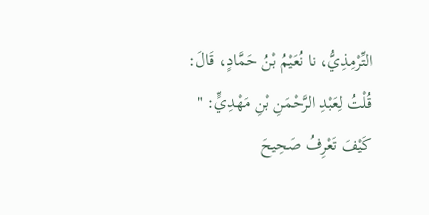التِّرْمِذِيُّ، نا نُعَيْمُ بْنُ حَمَّادٍ، قَالَ: قُلْتُ لِعَبْدِ الرَّحْمَنِ بْنِ مَهْدِيٍّ: " كَيْفَ تَعْرِفُ صَحِيحَ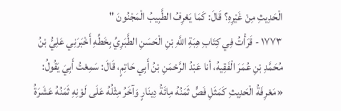الْحَدِيثِ مِنْ غَيْرِهِ؟ قَالَ: كَمَا يَعْرِفُ الطَّبِيبُ الْمَجْنُونَ "
١٧٧٣ - قَرَأْتُ فِي كِتَابِ هِبَةِ اللَّهِ بْنِ الْحَسَنِ الطَّبَرِيِّ بِخَطِّهِ أَخْبَرَنِي عَلِيُّ بْنُ مُحَمَّدِ بْنِ عُمَرَ الْفَقِيهُ، أنا عَبْدُ الرَّحْمَنِ بْنُ أَبِي حَاتِمٍ، قَالَ: سَمِعْتُ أَبِيَ يَقُولُ: «مَعْرِفَةُ الْحَدِيثِ كَمَثَلِ فَصٍّ ثَمَنُهُ مِائَةُ دِينَارٍ وَآخَرُ مِثْلُهُ عَلَى لَوْنِهِ ثَمَنُهُ عَشَرَةُ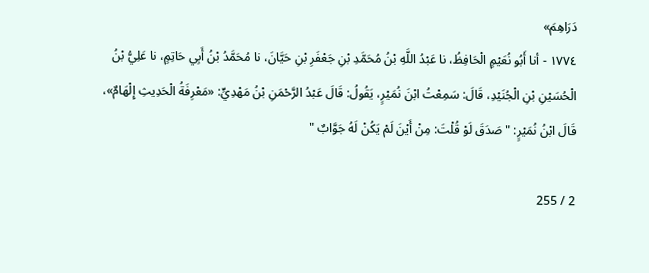دَرَاهِمَ»
١٧٧٤ - أنا أَبُو نُعَيْمٍ الْحَافِظُ، نا عَبْدُ اللَّهِ بْنُ مُحَمَّدِ بْنِ جَعْفَرِ بْنِ حَيَّانَ، نا مُحَمَّدُ بْنُ أَبِي حَاتِمٍ، نا عَلِيُّ بْنُ الْحُسَيْنِ بْنِ الْجُنَيْدِ، قَالَ: سَمِعْتُ ابْنَ نُمَيْرٍ، يَقُولُ: قَالَ عَبْدُ الرَّحْمَنِ بْنُ مَهْدِيٍّ: «مَعْرِفَةُ الْحَدِيثِ إِلْهَامٌ»، قَالَ ابْنُ نُمَيْرٍ: " صَدَقَ لَوْ قُلْتَ: مِنْ أَيْنَ لَمْ يَكُنْ لَهُ جَوَّابٌ "

2 / 255